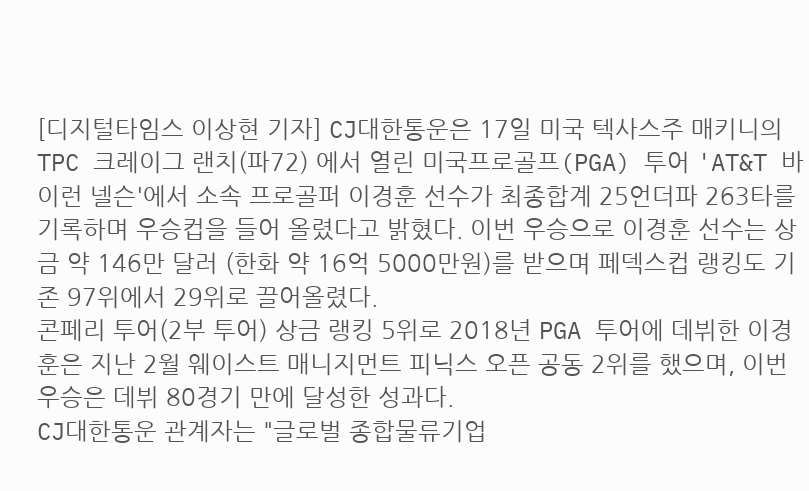[디지털타임스 이상현 기자] CJ대한통운은 17일 미국 텍사스주 매키니의 TPC 크레이그 랜치(파72) 에서 열린 미국프로골프(PGA) 투어 'AT&T 바이런 넬슨'에서 소속 프로골퍼 이경훈 선수가 최종합계 25언더파 263타를 기록하며 우승컵을 들어 올렸다고 밝혔다. 이번 우승으로 이경훈 선수는 상금 약 146만 달러 (한화 약 16억 5000만원)를 받으며 페덱스컵 랭킹도 기존 97위에서 29위로 끌어올렸다.
콘페리 투어(2부 투어) 상금 랭킹 5위로 2018년 PGA 투어에 데뷔한 이경훈은 지난 2월 웨이스트 매니지먼트 피닉스 오픈 공동 2위를 했으며, 이번 우승은 데뷔 80경기 만에 달성한 성과다.
CJ대한통운 관계자는 "글로벌 종합물류기업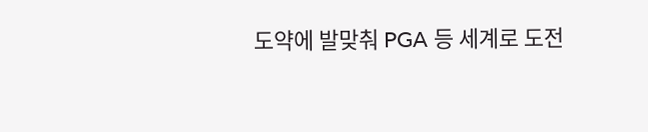도약에 발맞춰 PGA 등 세계로 도전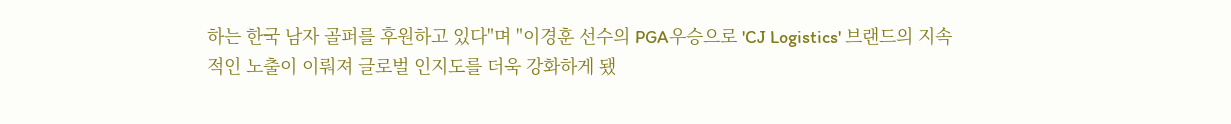하는 한국 남자 골퍼를 후원하고 있다"며 "이경훈 선수의 PGA우승으로 'CJ Logistics' 브랜드의 지속적인 노출이 이뤄져 글로벌 인지도를 더욱 강화하게 됐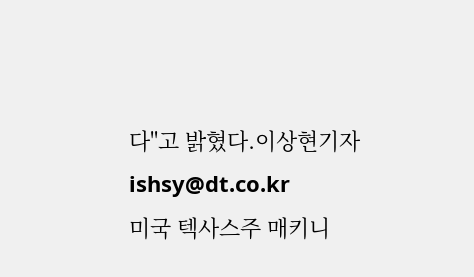다"고 밝혔다.이상현기자 ishsy@dt.co.kr
미국 텍사스주 매키니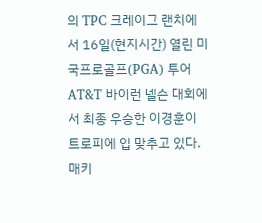의 TPC 크레이그 랜치에서 16일(현지시간) 열린 미국프로골프(PGA) 투어 AT&T 바이런 넬슨 대회에서 최종 우승한 이경훈이 트로피에 입 맞추고 있다.매키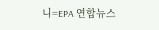니=EPA 연합뉴스